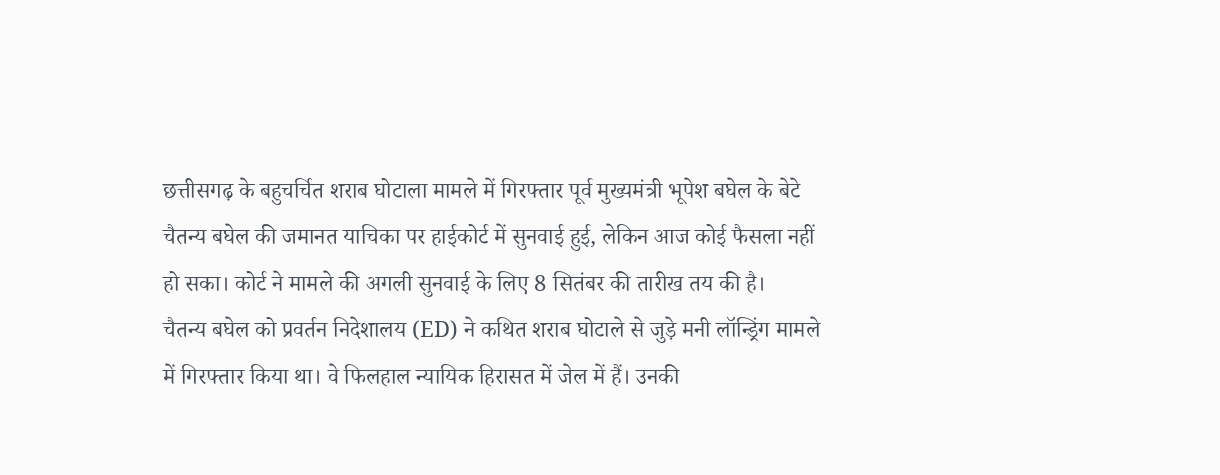छत्तीसगढ़ के बहुचर्चित शराब घोटाला मामले में गिरफ्तार पूर्व मुख्यमंत्री भूपेश बघेल के बेटे चैतन्य बघेल की जमानत याचिका पर हाईकोर्ट में सुनवाई हुई, लेकिन आज कोई फैसला नहीं हो सका। कोर्ट ने मामले की अगली सुनवाई के लिए 8 सितंबर की तारीख तय की है।
चैतन्य बघेल को प्रवर्तन निदेशालय (ED) ने कथित शराब घोटाले से जुड़े मनी लॉन्ड्रिंग मामले में गिरफ्तार किया था। वे फिलहाल न्यायिक हिरासत में जेल में हैं। उनकी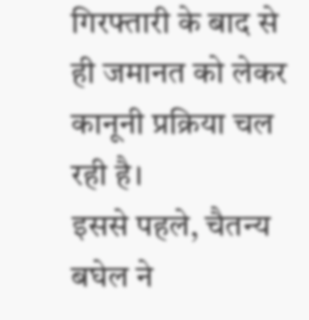गिरफ्तारी के बाद से ही जमानत को लेकर कानूनी प्रक्रिया चल रही है।
इससे पहले, चैतन्य बघेल ने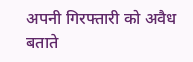अपनी गिरफ्तारी को अवैध बताते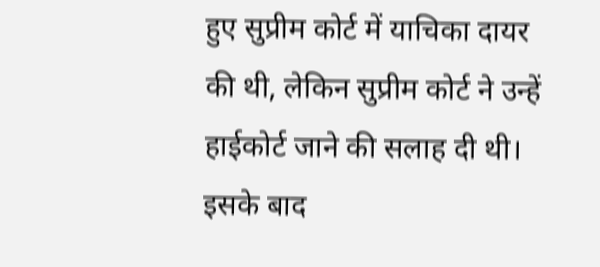हुए सुप्रीम कोर्ट में याचिका दायर की थी, लेकिन सुप्रीम कोर्ट ने उन्हें हाईकोर्ट जाने की सलाह दी थी। इसके बाद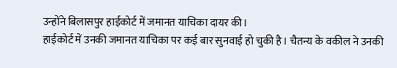उन्होंने बिलासपुर हाईकोर्ट में जमानत याचिका दायर की।
हाईकोर्ट में उनकी जमानत याचिका पर कई बार सुनवाई हो चुकी है। चैतन्य के वकील ने उनकी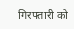गिरफ्तारी को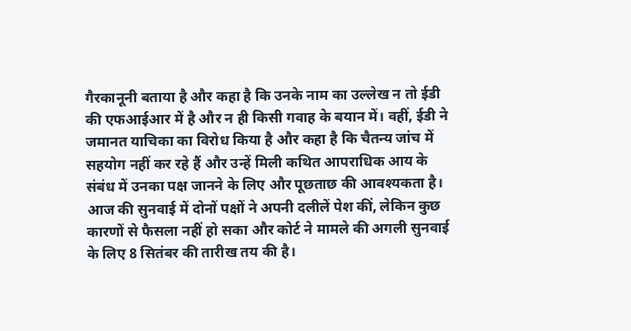गैरकानूनी बताया है और कहा है कि उनके नाम का उल्लेख न तो ईडी की एफआईआर में है और न ही किसी गवाह के बयान में। वहीं, ईडी ने जमानत याचिका का विरोध किया है और कहा है कि चैतन्य जांच में सहयोग नहीं कर रहे हैं और उन्हें मिली कथित आपराधिक आय के संबंध में उनका पक्ष जानने के लिए और पूछताछ की आवश्यकता है।
आज की सुनवाई में दोनों पक्षों ने अपनी दलीलें पेश कीं, लेकिन कुछ कारणों से फैसला नहीं हो सका और कोर्ट ने मामले की अगली सुनवाई के लिए 8 सितंबर की तारीख तय की है।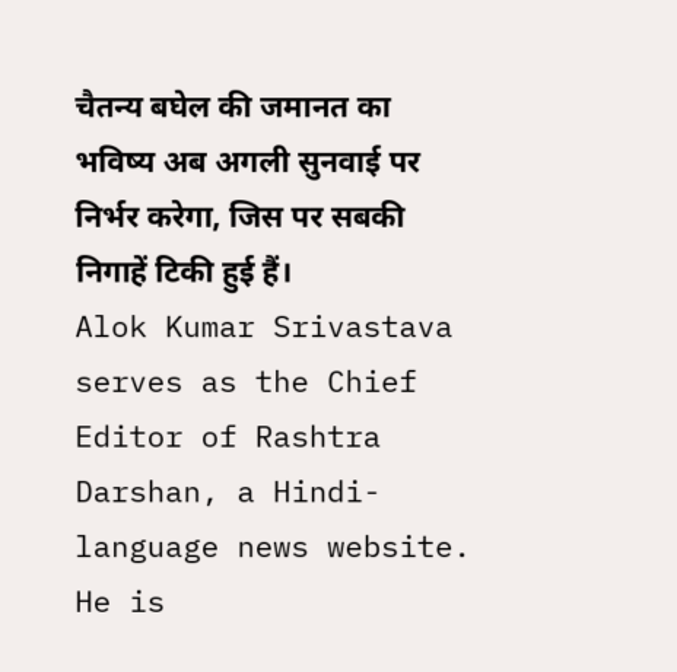चैतन्य बघेल की जमानत का भविष्य अब अगली सुनवाई पर निर्भर करेगा, जिस पर सबकी निगाहें टिकी हुई हैं।
Alok Kumar Srivastava serves as the Chief Editor of Rashtra Darshan, a Hindi-language news website. He is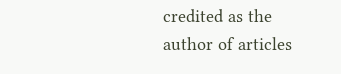credited as the author of articles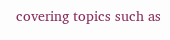covering topics such as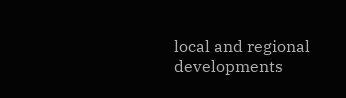local and regional developments